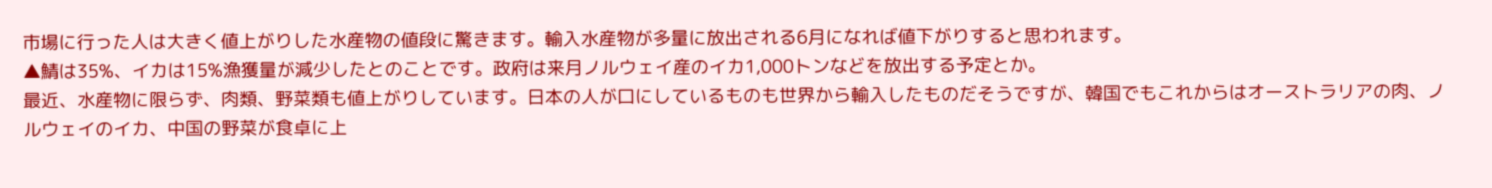市場に行った人は大きく値上がりした水産物の値段に驚きます。輸入水産物が多量に放出される6月になれば値下がりすると思われます。
▲鯖は35%、イカは15%漁獲量が減少したとのことです。政府は来月ノルウェイ産のイカ1,000トンなどを放出する予定とか。
最近、水産物に限らず、肉類、野菜類も値上がりしています。日本の人が口にしているものも世界から輸入したものだそうですが、韓国でもこれからはオーストラリアの肉、ノルウェイのイカ、中国の野菜が食卓に上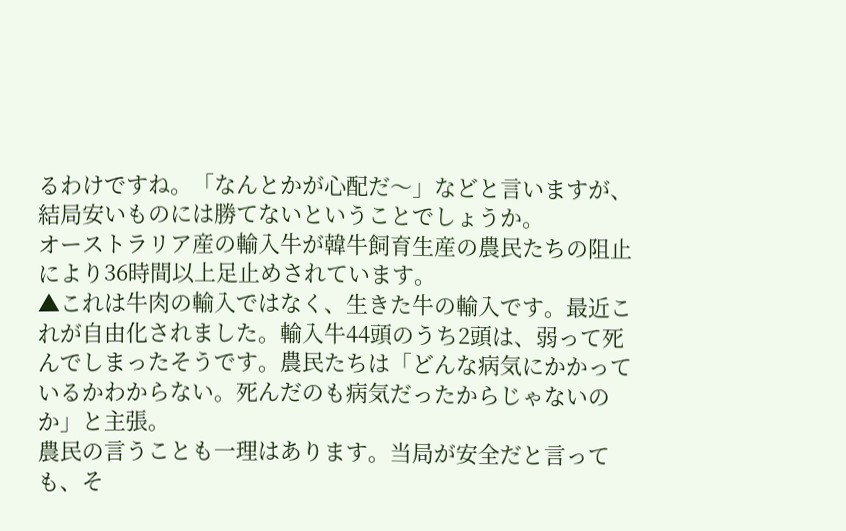るわけですね。「なんとかが心配だ〜」などと言いますが、結局安いものには勝てないということでしょうか。
オーストラリア産の輸入牛が韓牛飼育生産の農民たちの阻止により36時間以上足止めされています。
▲これは牛肉の輸入ではなく、生きた牛の輸入です。最近これが自由化されました。輸入牛44頭のうち2頭は、弱って死んでしまったそうです。農民たちは「どんな病気にかかっているかわからない。死んだのも病気だったからじゃないのか」と主張。
農民の言うことも一理はあります。当局が安全だと言っても、そ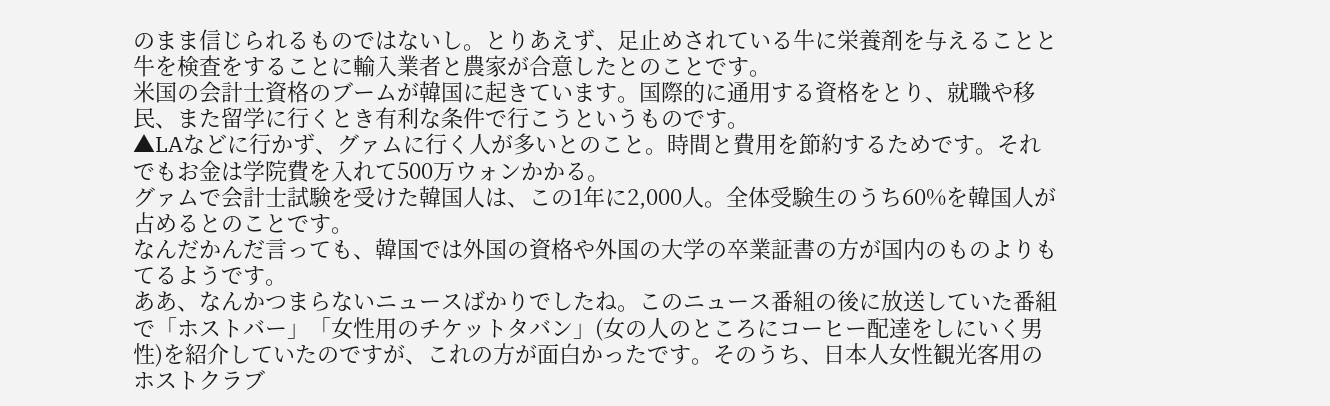のまま信じられるものではないし。とりあえず、足止めされている牛に栄養剤を与えることと牛を検査をすることに輸入業者と農家が合意したとのことです。
米国の会計士資格のブームが韓国に起きています。国際的に通用する資格をとり、就職や移民、また留学に行くとき有利な条件で行こうというものです。
▲LAなどに行かず、グァムに行く人が多いとのこと。時間と費用を節約するためです。それでもお金は学院費を入れて500万ウォンかかる。
グァムで会計士試験を受けた韓国人は、この1年に2,000人。全体受験生のうち60%を韓国人が占めるとのことです。
なんだかんだ言っても、韓国では外国の資格や外国の大学の卒業証書の方が国内のものよりもてるようです。
ああ、なんかつまらないニュースばかりでしたね。このニュース番組の後に放送していた番組で「ホストバー」「女性用のチケットタバン」(女の人のところにコーヒー配達をしにいく男性)を紹介していたのですが、これの方が面白かったです。そのうち、日本人女性観光客用のホストクラブ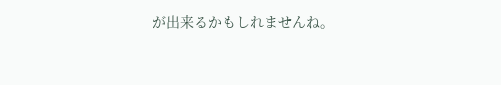が出来るかもしれませんね。